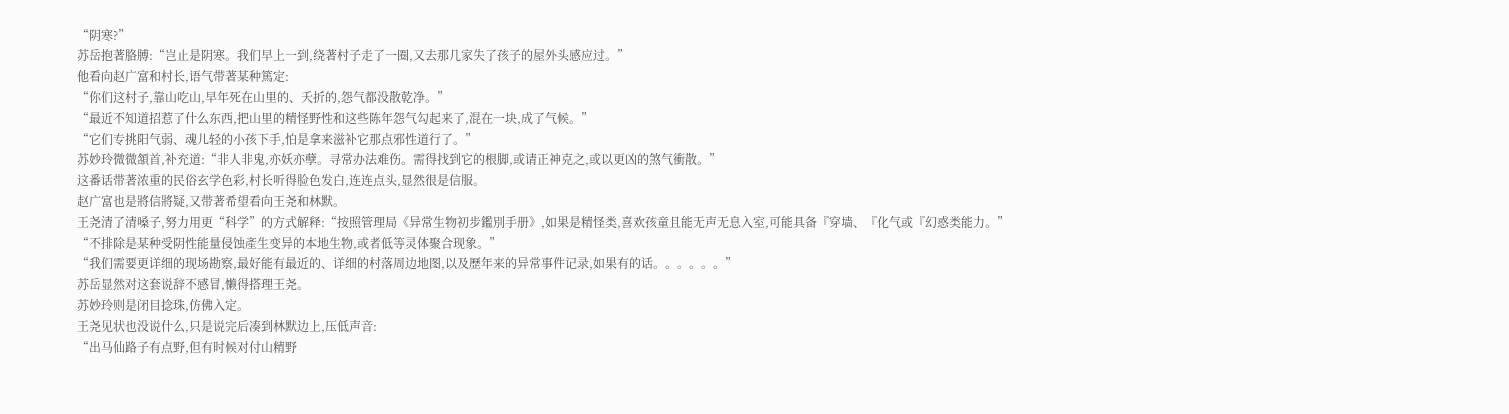“阴寒?”
苏岳抱著胳膊:“岂止是阴寒。我们早上一到,绕著村子走了一圈,又去那几家失了孩子的屋外头感应过。”
他看向赵广富和村长,语气带著某种篤定:
“你们这村子,靠山吃山,早年死在山里的、夭折的,怨气都没散乾净。”
“最近不知道招惹了什么东西,把山里的精怪野性和这些陈年怨气勾起来了,混在一块,成了气候。”
“它们专挑阳气弱、魂儿轻的小孩下手,怕是拿来滋补它那点邪性道行了。”
苏妙玲微微頷首,补充道:“非人非鬼,亦妖亦孽。寻常办法难伤。需得找到它的根脚,或请正神克之,或以更凶的煞气衝散。”
这番话带著浓重的民俗玄学色彩,村长听得脸色发白,连连点头,显然很是信服。
赵广富也是將信將疑,又带著希望看向王尧和林默。
王尧清了清嗓子,努力用更“科学”的方式解释:“按照管理局《异常生物初步鑑別手册》,如果是精怪类,喜欢孩童且能无声无息入室,可能具备『穿墙、『化气或『幻惑类能力。”
“不排除是某种受阴性能量侵蚀產生变异的本地生物,或者低等灵体聚合现象。”
“我们需要更详细的现场勘察,最好能有最近的、详细的村落周边地图,以及歷年来的异常事件记录,如果有的话。。。。。。”
苏岳显然对这套说辞不感冒,懒得搭理王尧。
苏妙玲则是闭目捻珠,仿佛入定。
王尧见状也没说什么,只是说完后凑到林默边上,压低声音:
“出马仙路子有点野,但有时候对付山精野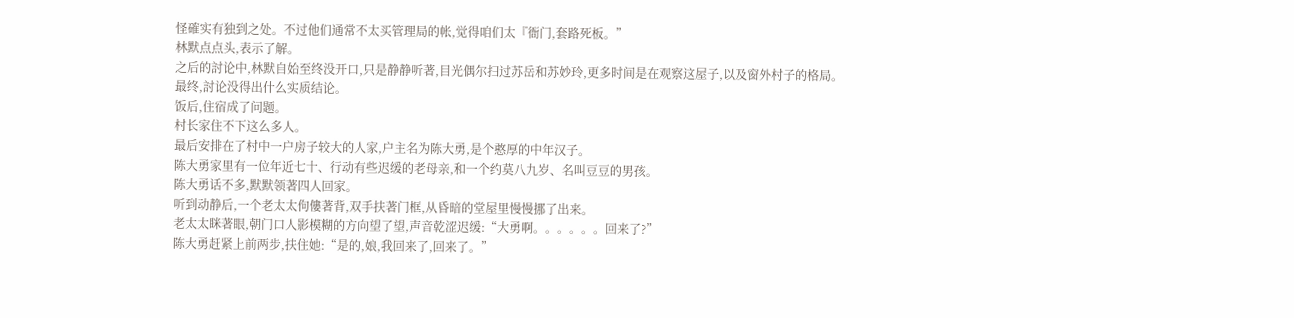怪確实有独到之处。不过他们通常不太买管理局的帐,觉得咱们太『衙门,套路死板。”
林默点点头,表示了解。
之后的討论中,林默自始至终没开口,只是静静听著,目光偶尔扫过苏岳和苏妙玲,更多时间是在观察这屋子,以及窗外村子的格局。
最终,討论没得出什么实质结论。
饭后,住宿成了问题。
村长家住不下这么多人。
最后安排在了村中一户房子较大的人家,户主名为陈大勇,是个憨厚的中年汉子。
陈大勇家里有一位年近七十、行动有些迟缓的老母亲,和一个约莫八九岁、名叫豆豆的男孩。
陈大勇话不多,默默领著四人回家。
听到动静后,一个老太太佝僂著背,双手扶著门框,从昏暗的堂屋里慢慢挪了出来。
老太太眯著眼,朝门口人影模糊的方向望了望,声音乾涩迟缓:“大勇啊。。。。。。回来了?”
陈大勇赶紧上前两步,扶住她:“是的,娘,我回来了,回来了。”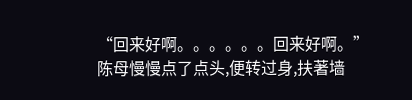“回来好啊。。。。。。回来好啊。”
陈母慢慢点了点头,便转过身,扶著墙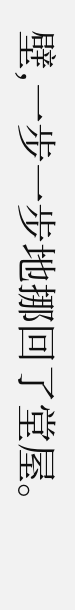壁,一步一步地挪回了堂屋。